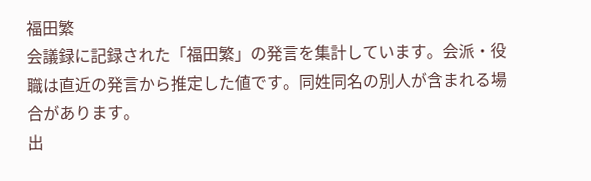福田繁
会議録に記録された「福田繁」の発言を集計しています。会派・役職は直近の発言から推定した値です。同姓同名の別人が含まれる場合があります。
出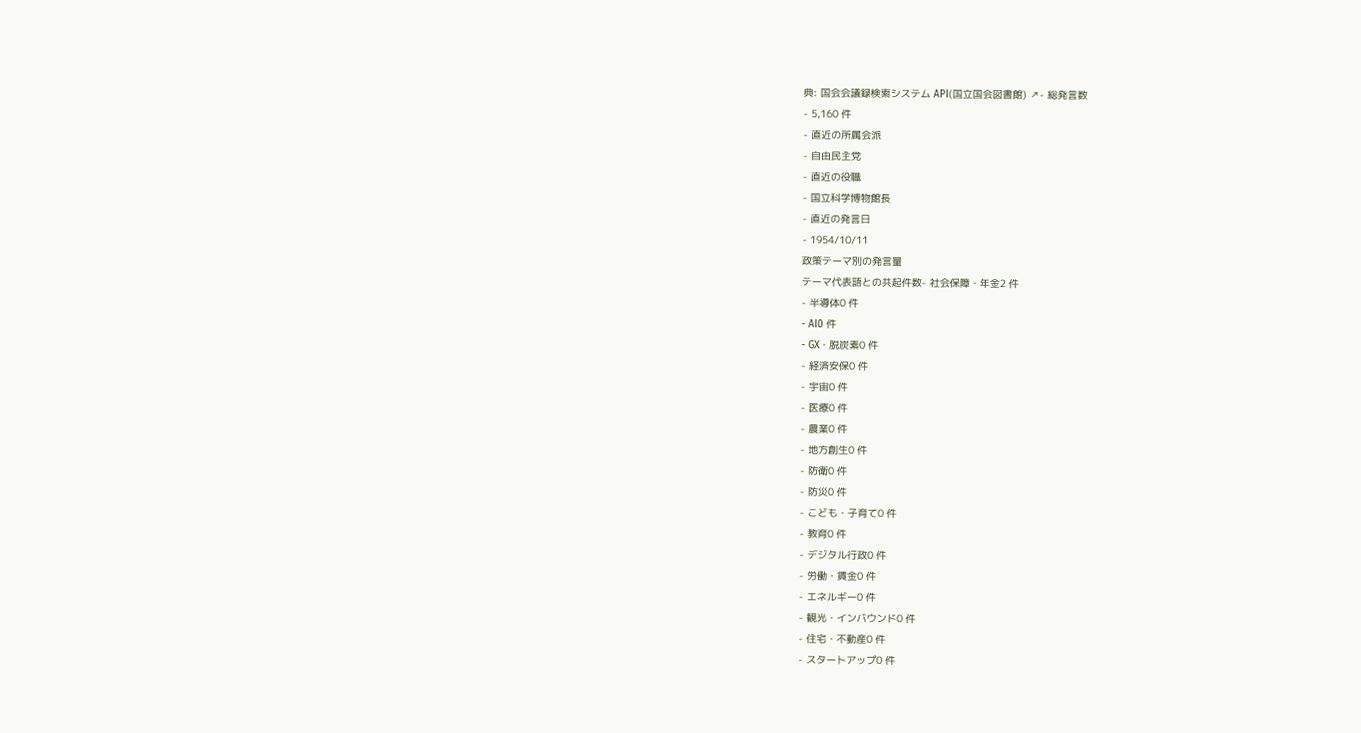典: 国会会議録検索システム API(国立国会図書館) ↗- 総発言数
- 5,160 件
- 直近の所属会派
- 自由民主党
- 直近の役職
- 国立科学博物館長
- 直近の発言日
- 1954/10/11
政策テーマ別の発言量
テーマ代表語との共起件数- 社会保障・年金2 件
- 半導体0 件
- AI0 件
- GX・脱炭素0 件
- 経済安保0 件
- 宇宙0 件
- 医療0 件
- 農業0 件
- 地方創生0 件
- 防衛0 件
- 防災0 件
- こども・子育て0 件
- 教育0 件
- デジタル行政0 件
- 労働・賃金0 件
- エネルギー0 件
- 観光・インバウンド0 件
- 住宅・不動産0 件
- スタートアップ0 件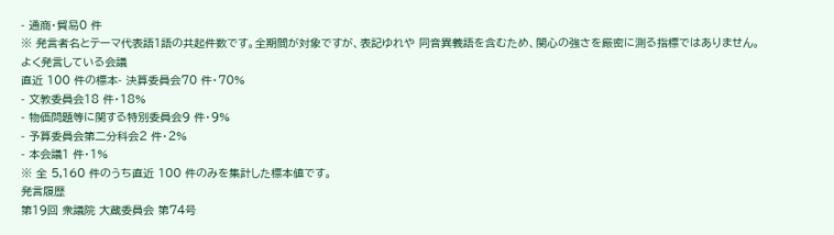- 通商・貿易0 件
※ 発言者名とテーマ代表語1語の共起件数です。全期間が対象ですが、表記ゆれや 同音異義語を含むため、関心の強さを厳密に測る指標ではありません。
よく発言している会議
直近 100 件の標本- 決算委員会70 件・70%
- 文教委員会18 件・18%
- 物価問題等に関する特別委員会9 件・9%
- 予算委員会第二分科会2 件・2%
- 本会議1 件・1%
※ 全 5,160 件のうち直近 100 件のみを集計した標本値です。
発言履歴
第19回 衆議院 大蔵委員会 第74号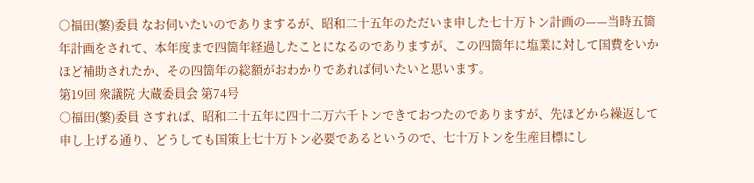○福田(繁)委員 なお伺いたいのでありまするが、昭和二十五年のただいま申した七十万トン計画の——当時五箇年計画をされて、本年度まで四箇年経過したことになるのでありますが、この四箇年に塩業に対して国費をいかほど補助されたか、その四箇年の総額がおわかりであれば伺いたいと思います。
第19回 衆議院 大蔵委員会 第74号
○福田(繁)委員 さすれば、昭和二十五年に四十二万六千トンできておつたのでありますが、先ほどから繰返して申し上げる通り、どうしても国策上七十万トン必要であるというので、七十万トンを生産目標にし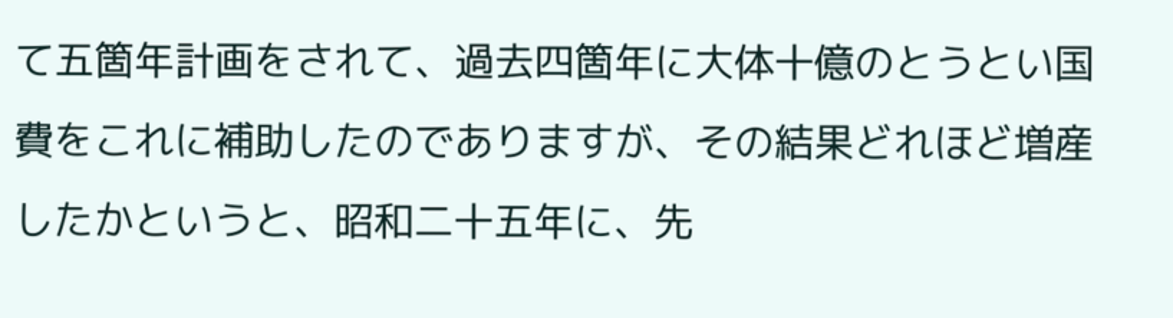て五箇年計画をされて、過去四箇年に大体十億のとうとい国費をこれに補助したのでありますが、その結果どれほど増産したかというと、昭和二十五年に、先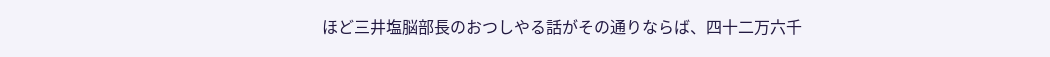ほど三井塩脳部長のおつしやる話がその通りならば、四十二万六千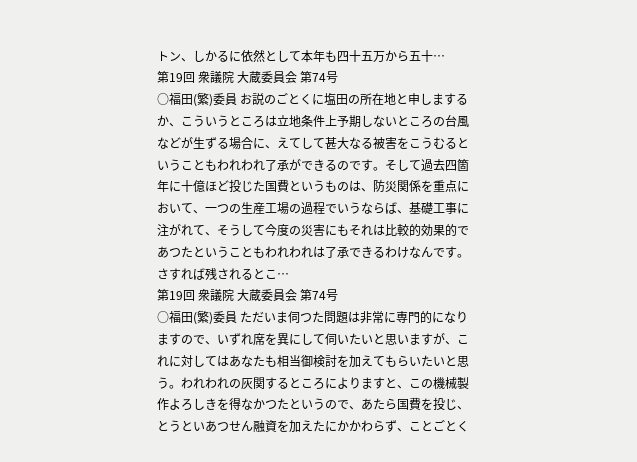トン、しかるに依然として本年も四十五万から五十…
第19回 衆議院 大蔵委員会 第74号
○福田(繁)委員 お説のごとくに塩田の所在地と申しまするか、こういうところは立地条件上予期しないところの台風などが生ずる場合に、えてして甚大なる被害をこうむるということもわれわれ了承ができるのです。そして過去四箇年に十億ほど投じた国費というものは、防災関係を重点において、一つの生産工場の過程でいうならば、基礎工事に注がれて、そうして今度の災害にもそれは比較的効果的であつたということもわれわれは了承できるわけなんです。さすれば残されるとこ…
第19回 衆議院 大蔵委員会 第74号
○福田(繁)委員 ただいま伺つた問題は非常に専門的になりますので、いずれ席を異にして伺いたいと思いますが、これに対してはあなたも相当御検討を加えてもらいたいと思う。われわれの灰関するところによりますと、この機械製作よろしきを得なかつたというので、あたら国費を投じ、とうといあつせん融資を加えたにかかわらず、ことごとく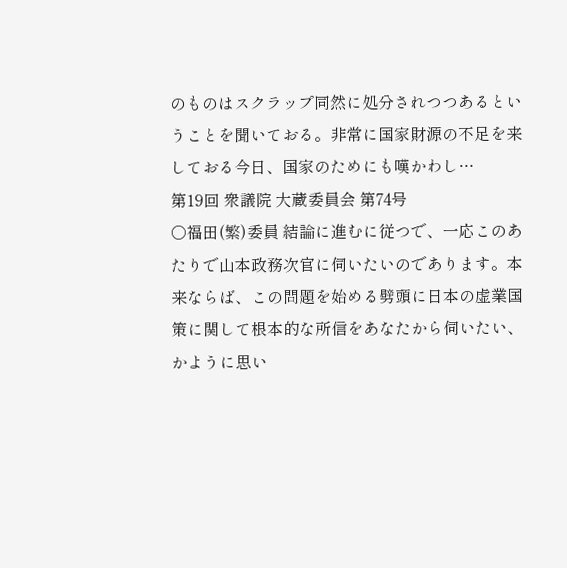のものはスクラップ同然に処分されつつあるということを聞いておる。非常に国家財源の不足を来しておる今日、国家のためにも嘆かわし…
第19回 衆議院 大蔵委員会 第74号
○福田(繁)委員 結論に進むに従つで、一応このあたりで山本政務次官に伺いたいのであります。本来ならば、この問題を始める劈頭に日本の虚業国策に関して根本的な所信をあなたから伺いたい、かように思い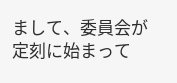まして、委員会が定刻に始まって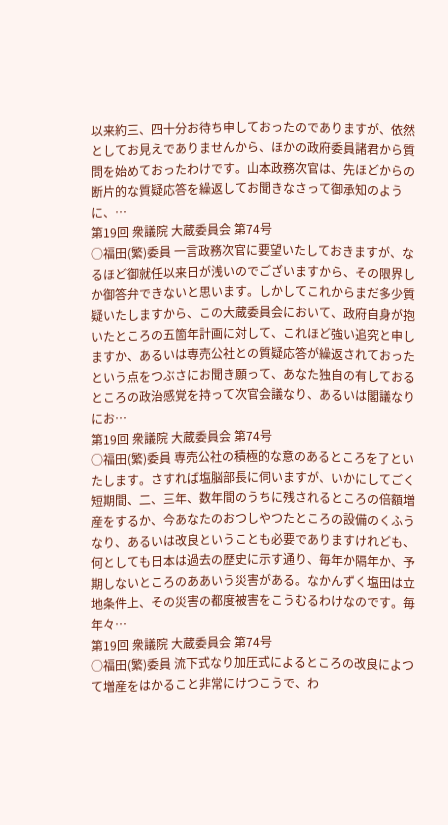以来約三、四十分お待ち申しておったのでありますが、依然としてお見えでありませんから、ほかの政府委員諸君から質問を始めておったわけです。山本政務次官は、先ほどからの断片的な質疑応答を繰返してお聞きなさって御承知のように、…
第19回 衆議院 大蔵委員会 第74号
○福田(繁)委員 一言政務次官に要望いたしておきますが、なるほど御就任以来日が浅いのでございますから、その限界しか御答弁できないと思います。しかしてこれからまだ多少質疑いたしますから、この大蔵委員会において、政府自身が抱いたところの五箇年計画に対して、これほど強い追究と申しますか、あるいは専売公社との質疑応答が繰返されておったという点をつぶさにお聞き願って、あなた独自の有しておるところの政治感覚を持って次官会議なり、あるいは閣議なりにお…
第19回 衆議院 大蔵委員会 第74号
○福田(繁)委員 専売公社の積極的な意のあるところを了といたします。さすれば塩脳部長に伺いますが、いかにしてごく短期間、二、三年、数年間のうちに残されるところの倍額増産をするか、今あなたのおつしやつたところの設備のくふうなり、あるいは改良ということも必要でありますけれども、何としても日本は過去の歴史に示す通り、毎年か隔年か、予期しないところのああいう災害がある。なかんずく塩田は立地条件上、その災害の都度被害をこうむるわけなのです。毎年々…
第19回 衆議院 大蔵委員会 第74号
○福田(繁)委員 流下式なり加圧式によるところの改良によつて増産をはかること非常にけつこうで、わ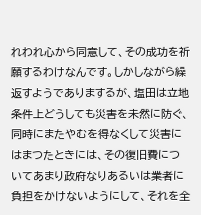れわれ心から同意して、その成功を祈願するわけなんです。しかしながら繰返すようでありまするが、塩田は立地条件上どうしても災害を未然に防ぐ、同時にまたやむを得なくして災害にはまつたときには、その復旧費についてあまり政府なりあるいは業者に負担をかけないようにして、それを全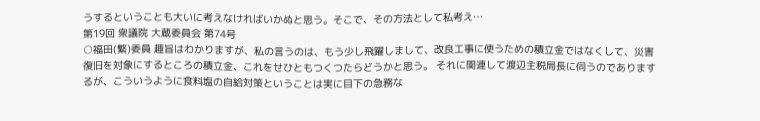うするということも大いに考えなければいかぬと思う。そこで、その方法として私考え…
第19回 衆議院 大蔵委員会 第74号
○福田(繁)委員 趣旨はわかりますが、私の言うのは、もう少し飛躍しまして、改良工事に使うための積立金ではなくして、災害復旧を対象にするところの積立金、これをせひともつくつたらどうかと思う。 それに関連して渡辺主税局長に伺うのでありまするが、こういうように食料塩の自給対策ということは実に目下の急務な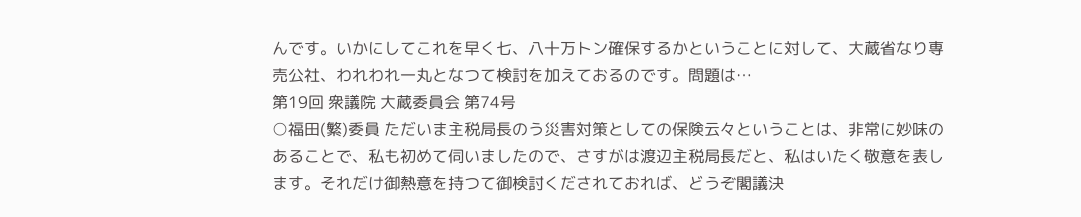んです。いかにしてこれを早く七、八十万トン確保するかということに対して、大蔵省なり専売公社、われわれ一丸となつて検討を加えておるのです。問題は…
第19回 衆議院 大蔵委員会 第74号
○福田(繁)委員 ただいま主税局長のう災害対策としての保険云々ということは、非常に妙味のあることで、私も初めて伺いましたので、さすがは渡辺主税局長だと、私はいたく敬意を表します。それだけ御熱意を持つて御検討くだされておれば、どうぞ閣議決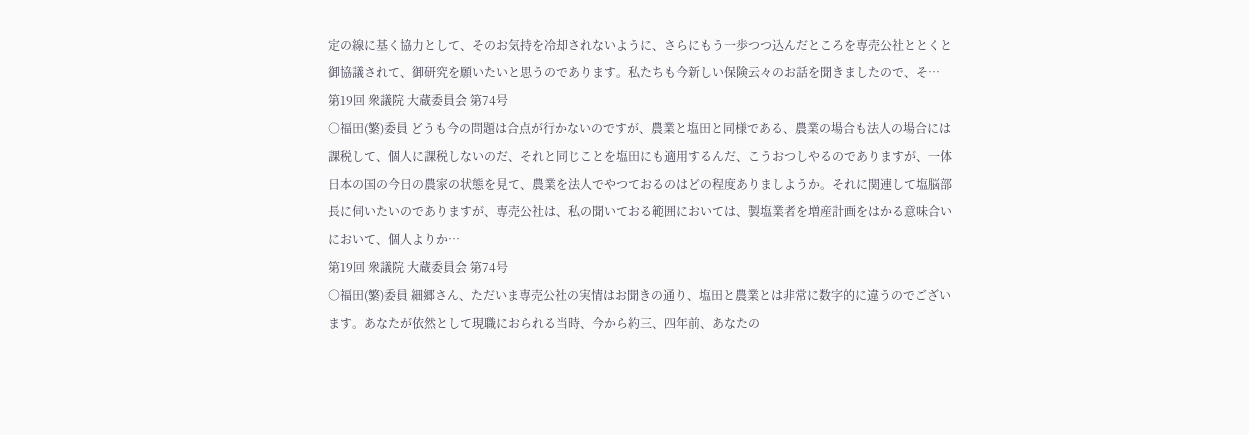定の線に基く協力として、そのお気持を冷却されないように、さらにもう一歩つつ込んだところを専売公社ととくと御協議されて、御研究を願いたいと思うのであります。私たちも今新しい保険云々のお話を聞きましたので、そ…
第19回 衆議院 大蔵委員会 第74号
○福田(繁)委員 どうも今の問題は合点が行かないのですが、農業と塩田と同様である、農業の場合も法人の場合には課税して、個人に課税しないのだ、それと同じことを塩田にも適用するんだ、こうおつしやるのでありますが、一体日本の国の今日の農家の状態を見て、農業を法人でやつておるのはどの程度ありましようか。それに関連して塩脳部長に伺いたいのでありますが、専売公社は、私の聞いておる範囲においては、製塩業者を増産計画をはかる意味合いにおいて、個人よりか…
第19回 衆議院 大蔵委員会 第74号
○福田(繁)委員 細郷さん、ただいま専売公社の実情はお聞きの通り、塩田と農業とは非常に数字的に違うのでございます。あなたが依然として現職におられる当時、今から約三、四年前、あなたの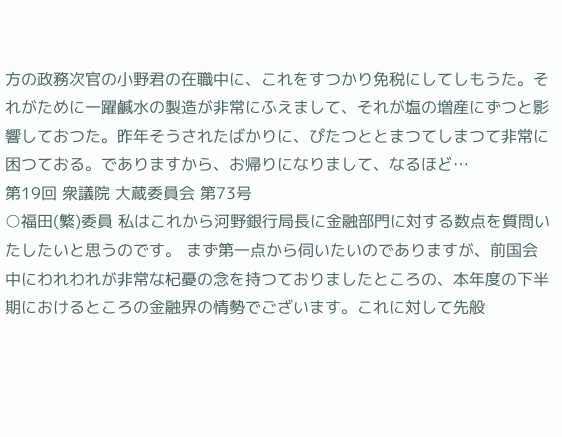方の政務次官の小野君の在職中に、これをすつかり免税にしてしもうた。それがために一躍鹹水の製造が非常にふえまして、それが塩の増産にずつと影響しておつた。昨年そうされたばかりに、ぴたつととまつてしまつて非常に困つておる。でありますから、お帰りになりまして、なるほど…
第19回 衆議院 大蔵委員会 第73号
○福田(繁)委員 私はこれから河野銀行局長に金融部門に対する数点を質問いたしたいと思うのです。 まず第一点から伺いたいのでありますが、前国会中にわれわれが非常な杞憂の念を持つておりましたところの、本年度の下半期におけるところの金融界の情勢でございます。これに対して先般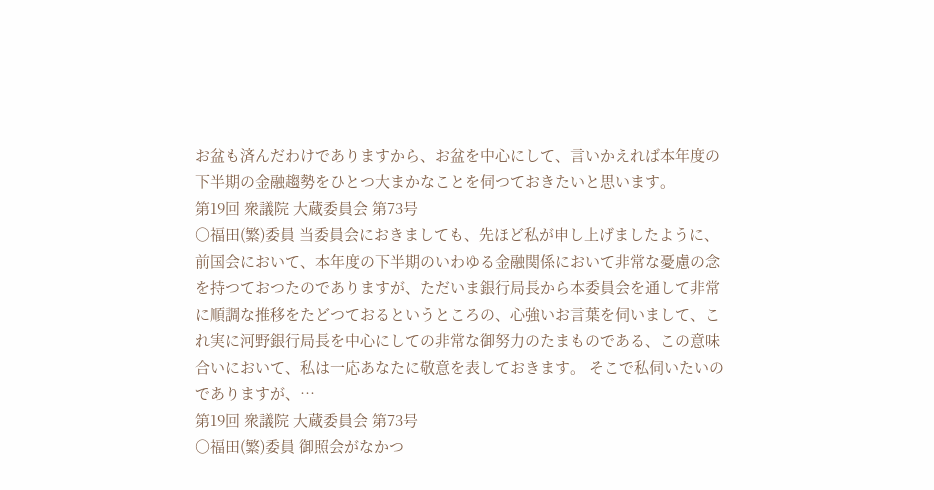お盆も済んだわけでありますから、お盆を中心にして、言いかえれば本年度の下半期の金融趨勢をひとつ大まかなことを伺つておきたいと思います。
第19回 衆議院 大蔵委員会 第73号
○福田(繁)委員 当委員会におきましても、先ほど私が申し上げましたように、前国会において、本年度の下半期のいわゆる金融関係において非常な憂慮の念を持つておつたのでありますが、ただいま銀行局長から本委員会を通して非常に順調な推移をたどつておるというところの、心強いお言葉を伺いまして、これ実に河野銀行局長を中心にしての非常な御努力のたまものである、この意味合いにおいて、私は一応あなたに敬意を表しておきます。 そこで私伺いたいのでありますが、…
第19回 衆議院 大蔵委員会 第73号
○福田(繁)委員 御照会がなかつ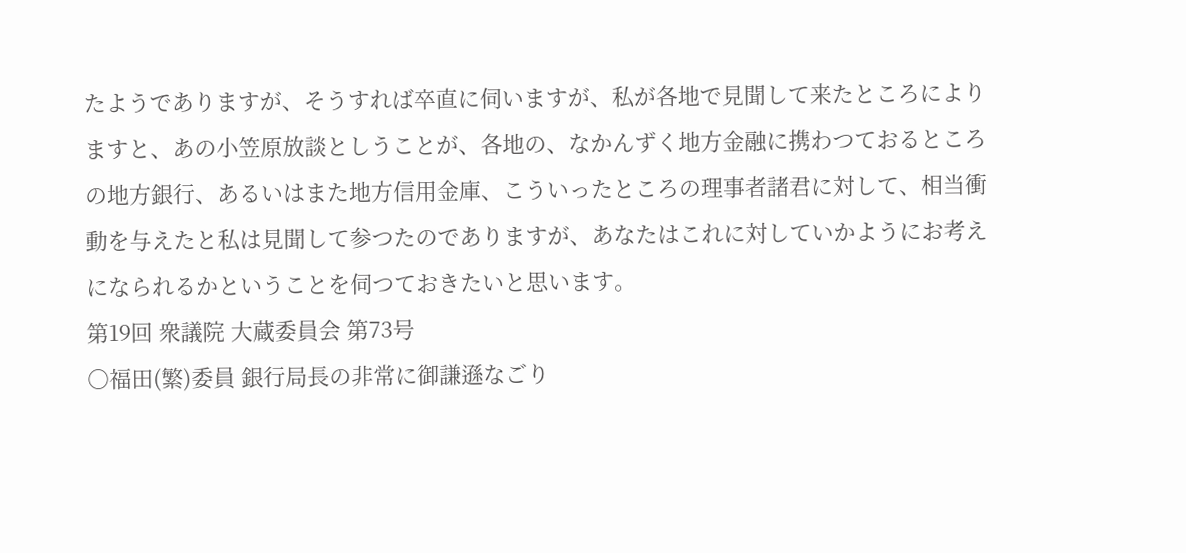たようでありますが、そうすれば卒直に伺いますが、私が各地で見聞して来たところによりますと、あの小笠原放談としうことが、各地の、なかんずく地方金融に携わつておるところの地方銀行、あるいはまた地方信用金庫、こういったところの理事者諸君に対して、相当衝動を与えたと私は見聞して参つたのでありますが、あなたはこれに対していかようにお考えになられるかということを伺つておきたいと思います。
第19回 衆議院 大蔵委員会 第73号
○福田(繁)委員 銀行局長の非常に御謙遜なごり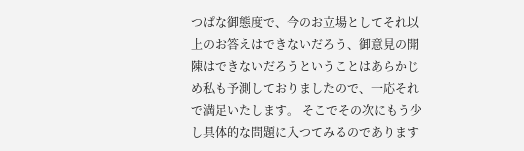つぱな御態度で、今のお立場としてそれ以上のお答えはできないだろう、御意見の開陳はできないだろうということはあらかじめ私も予測しておりましたので、一応それで満足いたします。 そこでその次にもう少し具体的な問題に入つてみるのであります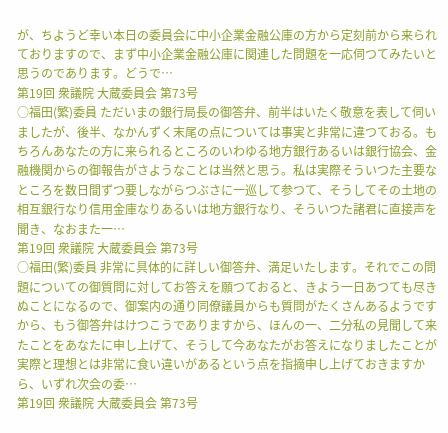が、ちようど幸い本日の委員会に中小企業金融公庫の方から定刻前から来られておりますので、まず中小企業金融公庫に関連した問題を一応伺つてみたいと思うのであります。どうで…
第19回 衆議院 大蔵委員会 第73号
○福田(繁)委員 ただいまの銀行局長の御答弁、前半はいたく敬意を表して伺いましたが、後半、なかんずく末尾の点については事実と非常に違つておる。もちろんあなたの方に来られるところのいわゆる地方銀行あるいは銀行協会、金融機関からの御報告がさようなことは当然と思う。私は実際そういつた主要なところを数日間ずつ要しながらつぶさに一巡して参つて、そうしてその土地の相互銀行なり信用金庫なりあるいは地方銀行なり、そういつた諸君に直接声を聞き、なおまた一…
第19回 衆議院 大蔵委員会 第73号
○福田(繁)委員 非常に具体的に詳しい御答弁、満足いたします。それでこの問題についての御質問に対してお答えを願つておると、きよう一日あつても尽きぬことになるので、御案内の通り同僚議員からも質問がたくさんあるようですから、もう御答弁はけつこうでありますから、ほんの一、二分私の見聞して来たことをあなたに申し上げて、そうして今あなたがお答えになりましたことが実際と理想とは非常に食い違いがあるという点を指摘申し上げておきますから、いずれ次会の委…
第19回 衆議院 大蔵委員会 第73号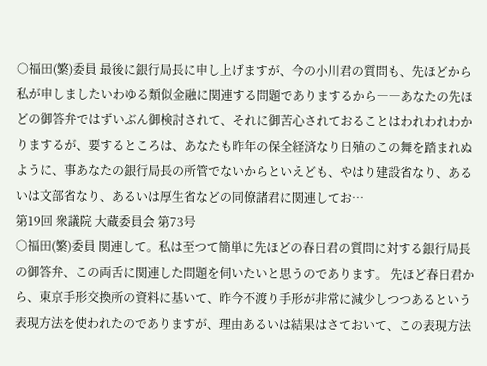○福田(繁)委員 最後に銀行局長に申し上げますが、今の小川君の質問も、先ほどから私が申しましたいわゆる類似金融に関連する問題でありまするから――あなたの先ほどの御答弁ではずいぶん御検討されて、それに御苦心されておることはわれわれわかりまするが、要するところは、あなたも昨年の保全経済なり日殖のこの舞を踏まれぬように、事あなたの銀行局長の所管でないからといえども、やはり建設省なり、あるいは文部省なり、あるいは厚生省などの同僚諸君に関連してお…
第19回 衆議院 大蔵委員会 第73号
○福田(繁)委員 関連して。私は至つて簡単に先ほどの春日君の質問に対する銀行局長の御答弁、この両舌に関連した問題を伺いたいと思うのであります。 先ほど春日君から、東京手形交換所の資料に基いて、昨今不渡り手形が非常に減少しつつあるという表現方法を使われたのでありますが、理由あるいは結果はさておいて、この表現方法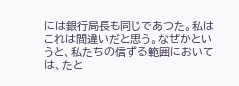には銀行局長も同じであつた。私はこれは間違いだと思う。なぜかというと、私たちの信ずる範囲においては、たと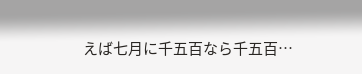えば七月に千五百なら千五百…